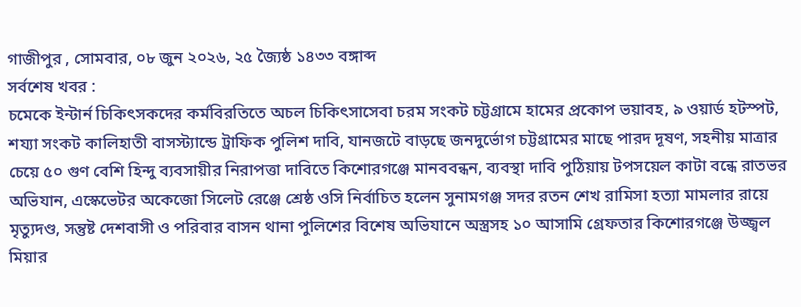গাজীপুর , সোমবার, ০৮ জুন ২০২৬, ২৫ জ্যৈষ্ঠ ১৪৩৩ বঙ্গাব্দ
সর্বশেষ খবর :
চমেকে ইন্টার্ন চিকিৎসকদের কর্মবিরতিতে অচল চিকিৎসাসেবা চরম সংকট চট্টগ্রামে হামের প্রকোপ ভয়াবহ, ৯ ওয়ার্ড হটস্পট, শয্যা সংকট কালিহাতী বাসস্ট্যান্ডে ট্রাফিক পুলিশ দাবি, যানজটে বাড়ছে জনদুর্ভোগ চট্টগ্রামের মাছে পারদ দূষণ, সহনীয় মাত্রার চেয়ে ৫০ গুণ বেশি হিন্দু ব্যবসায়ীর নিরাপত্তা দাবিতে কিশোরগঞ্জে মানববন্ধন, ব্যবস্থা দাবি পুঠিয়ায় টপসয়েল কাটা বন্ধে রাতভর অভিযান, এস্কেভেটর অকেজো সিলেট রেঞ্জে শ্রেষ্ঠ ওসি নির্বাচিত হলেন সুনামগঞ্জ সদর রতন শেখ রামিসা হত্যা মামলার রায়ে মৃত্যুদণ্ড, সন্তুষ্ট দেশবাসী ও পরিবার বাসন থানা পুলিশের বিশেষ অভিযানে অস্ত্রসহ ১০ আসামি গ্রেফতার কিশোরগঞ্জে উজ্জ্বল মিয়ার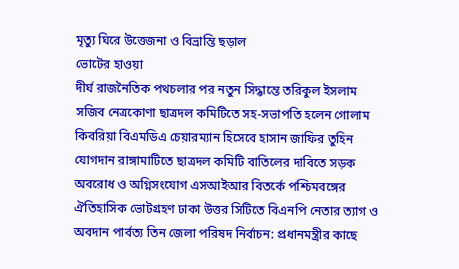মৃত্যু ঘিরে উত্তেজনা ও বিভ্রান্তি ছড়াল
ভোটের হাওয়া
দীর্ঘ রাজনৈতিক পথচলার পর নতুন সিদ্ধান্তে তরিকুল ইসলাম সজিব নেত্রকোণা ছাত্রদল কমিটিতে সহ-সভাপতি হলেন গোলাম কিবরিয়া বিএমডিএ চেয়ারম্যান হিসেবে হাসান জাফির তুহিন যোগদান রাঙ্গামাটিতে ছাত্রদল কমিটি বাতিলের দাবিতে সড়ক অবরোধ ও অগ্নিসংযোগ এসআইআর বিতর্কে পশ্চিমবঙ্গের ঐতিহাসিক ভোটগ্রহণ ঢাকা উত্তর সিটিতে বিএনপি নেতার ত্যাগ ও অবদান পার্বত্য তিন জেলা পরিষদ নির্বাচন: প্রধানমন্ত্রীর কাছে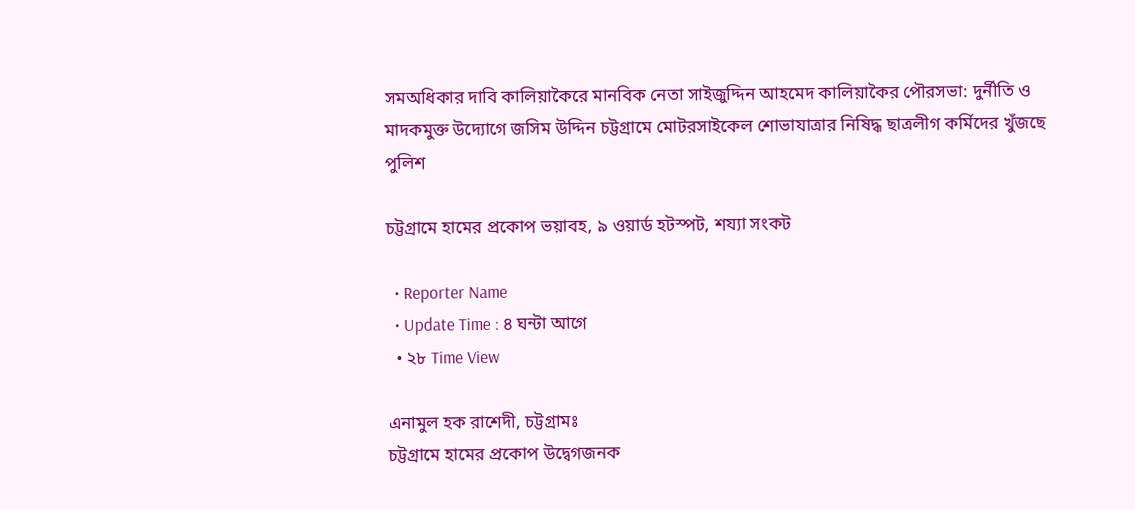সমঅধিকার দাবি কালিয়াকৈরে মানবিক নেতা সাইজুদ্দিন আহমেদ কালিয়াকৈর পৌরসভা: দুর্নীতি ও মাদকমুক্ত উদ্যোগে জসিম উদ্দিন চট্টগ্রামে মোটরসাইকেল শোভাযাত্রার নিষিদ্ধ ছাত্রলীগ কর্মিদের খুঁজছে পুলিশ

চট্টগ্রামে হামের প্রকোপ ভয়াবহ, ৯ ওয়ার্ড হটস্পট, শয্যা সংকট

  • Reporter Name
  • Update Time : ৪ ঘন্টা আগে
  • ২৮ Time View

এনামুল হক রাশেদী, চট্টগ্রামঃ
চট্টগ্রামে হামের প্রকোপ উদ্বেগজনক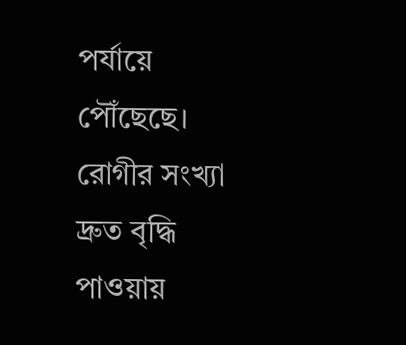পর্যায়ে পৌঁছেছে। রোগীর সংখ্যা দ্রুত বৃদ্ধি পাওয়ায়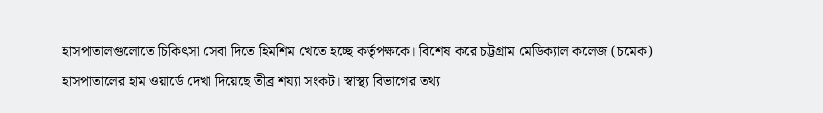হাসপাতালগুলোতে চিকিৎসা সেবা দিতে হিমশিম খেতে হচ্ছে কর্তৃপক্ষকে। বিশেষ করে চট্টগ্রাম মেডিক্যাল কলেজ (চমেক) হাসপাতালের হাম ওয়ার্ডে দেখা দিয়েছে তীব্র শয্যা সংকট। স্বাস্থ্য বিভাগের তথ্য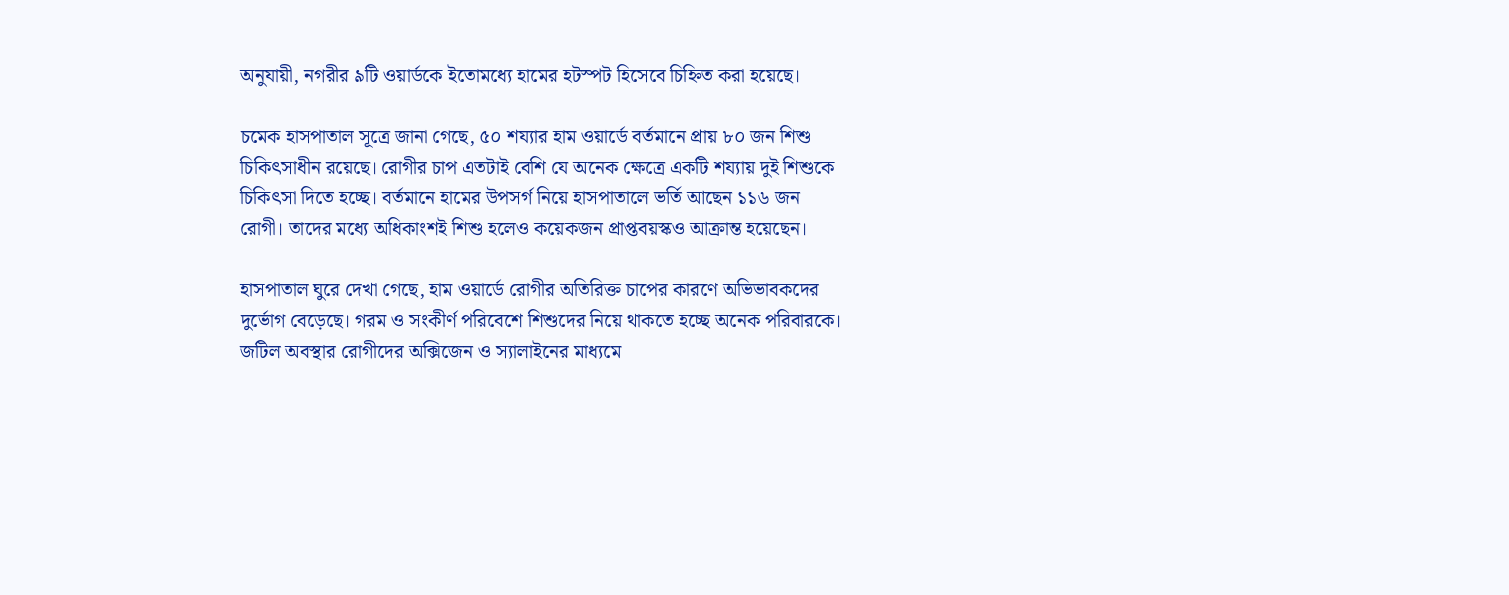অনুযায়ী, নগরীর ৯টি ওয়ার্ডকে ইতোমধ্যে হামের হটস্পট হিসেবে চিহ্নিত করা হয়েছে।

চমেক হাসপাতাল সূত্রে জানা গেছে, ৫০ শয্যার হাম ওয়ার্ডে বর্তমানে প্রায় ৮০ জন শিশু চিকিৎসাধীন রয়েছে। রোগীর চাপ এতটাই বেশি যে অনেক ক্ষেত্রে একটি শয্যায় দুই শিশুকে চিকিৎসা দিতে হচ্ছে। বর্তমানে হামের উপসর্গ নিয়ে হাসপাতালে ভর্তি আছেন ১১৬ জন রোগী। তাদের মধ্যে অধিকাংশই শিশু হলেও কয়েকজন প্রাপ্তবয়স্কও আক্রান্ত হয়েছেন।

হাসপাতাল ঘুরে দেখা গেছে, হাম ওয়ার্ডে রোগীর অতিরিক্ত চাপের কারণে অভিভাবকদের দুর্ভোগ বেড়েছে। গরম ও সংকীর্ণ পরিবেশে শিশুদের নিয়ে থাকতে হচ্ছে অনেক পরিবারকে। জটিল অবস্থার রোগীদের অক্সিজেন ও স্যালাইনের মাধ্যমে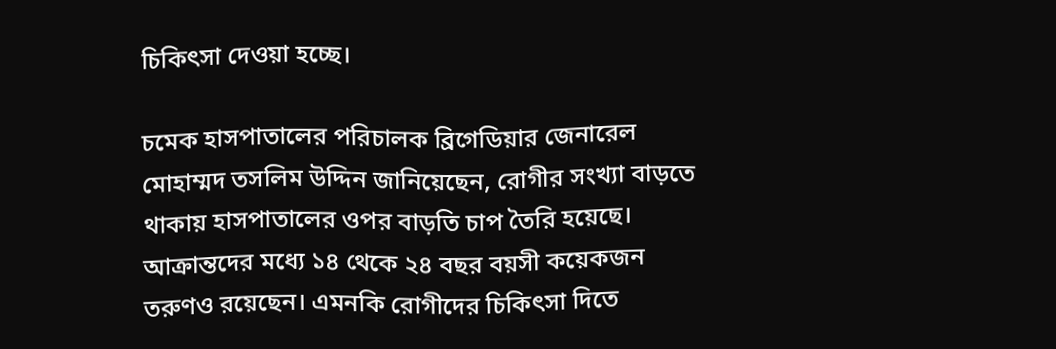চিকিৎসা দেওয়া হচ্ছে।

চমেক হাসপাতালের পরিচালক ব্রিগেডিয়ার জেনারেল মোহাম্মদ তসলিম উদ্দিন জানিয়েছেন, রোগীর সংখ্যা বাড়তে থাকায় হাসপাতালের ওপর বাড়তি চাপ তৈরি হয়েছে। আক্রান্তদের মধ্যে ১৪ থেকে ২৪ বছর বয়সী কয়েকজন তরুণও রয়েছেন। এমনকি রোগীদের চিকিৎসা দিতে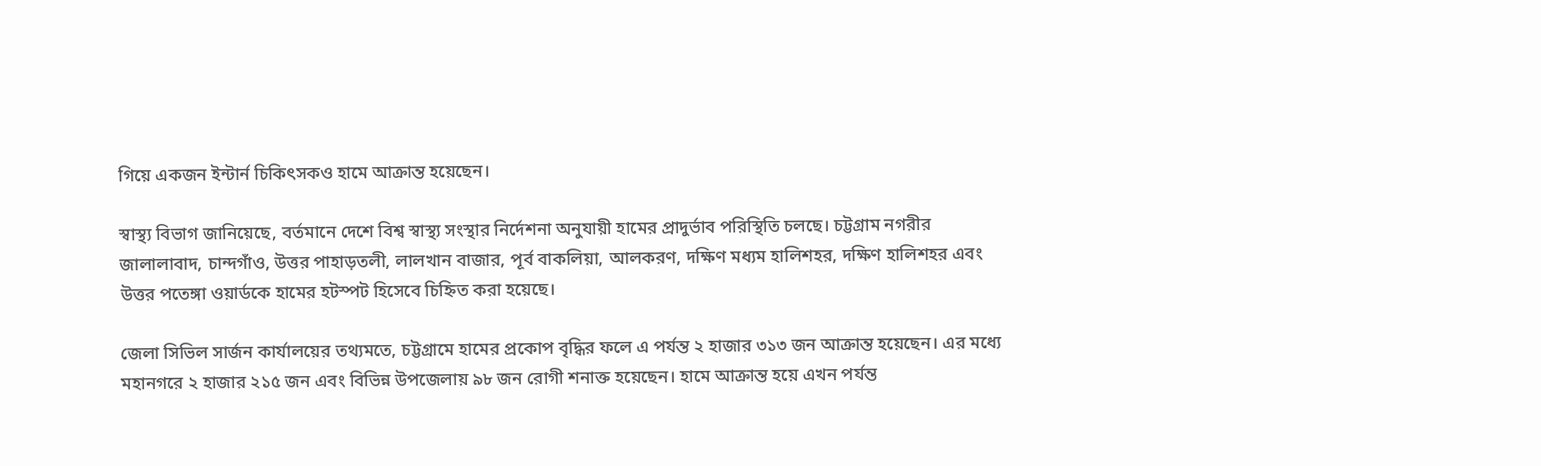গিয়ে একজন ইন্টার্ন চিকিৎসকও হামে আক্রান্ত হয়েছেন।

স্বাস্থ্য বিভাগ জানিয়েছে, বর্তমানে দেশে বিশ্ব স্বাস্থ্য সংস্থার নির্দেশনা অনুযায়ী হামের প্রাদুর্ভাব পরিস্থিতি চলছে। চট্টগ্রাম নগরীর জালালাবাদ, চান্দগাঁও, উত্তর পাহাড়তলী, লালখান বাজার, পূর্ব বাকলিয়া, আলকরণ, দক্ষিণ মধ্যম হালিশহর, দক্ষিণ হালিশহর এবং উত্তর পতেঙ্গা ওয়ার্ডকে হামের হটস্পট হিসেবে চিহ্নিত করা হয়েছে।

জেলা সিভিল সার্জন কার্যালয়ের তথ্যমতে, চট্টগ্রামে হামের প্রকোপ বৃদ্ধির ফলে এ পর্যন্ত ২ হাজার ৩১৩ জন আক্রান্ত হয়েছেন। এর মধ্যে মহানগরে ২ হাজার ২১৫ জন এবং বিভিন্ন উপজেলায় ৯৮ জন রোগী শনাক্ত হয়েছেন। হামে আক্রান্ত হয়ে এখন পর্যন্ত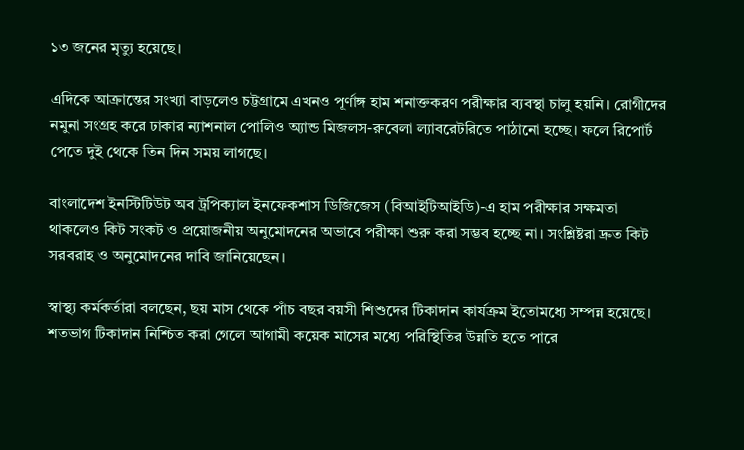১৩ জনের মৃত্যু হয়েছে।

এদিকে আক্রান্তের সংখ্যা বাড়লেও চট্টগ্রামে এখনও পূর্ণাঙ্গ হাম শনাক্তকরণ পরীক্ষার ব্যবস্থা চালু হয়নি। রোগীদের নমুনা সংগ্রহ করে ঢাকার ন্যাশনাল পোলিও অ্যান্ড মিজলস-রুবেলা ল্যাবরেটরিতে পাঠানো হচ্ছে। ফলে রিপোর্ট পেতে দুই থেকে তিন দিন সময় লাগছে।

বাংলাদেশ ইনস্টিটিউট অব ট্রপিক্যাল ইনফেকশাস ডিজিজেস (বিআইটিআইডি)-এ হাম পরীক্ষার সক্ষমতা থাকলেও কিট সংকট ও প্রয়োজনীয় অনুমোদনের অভাবে পরীক্ষা শুরু করা সম্ভব হচ্ছে না। সংশ্লিষ্টরা দ্রুত কিট সরবরাহ ও অনুমোদনের দাবি জানিয়েছেন।

স্বাস্থ্য কর্মকর্তারা বলছেন, ছয় মাস থেকে পাঁচ বছর বয়সী শিশুদের টিকাদান কার্যক্রম ইতোমধ্যে সম্পন্ন হয়েছে। শতভাগ টিকাদান নিশ্চিত করা গেলে আগামী কয়েক মাসের মধ্যে পরিস্থিতির উন্নতি হতে পারে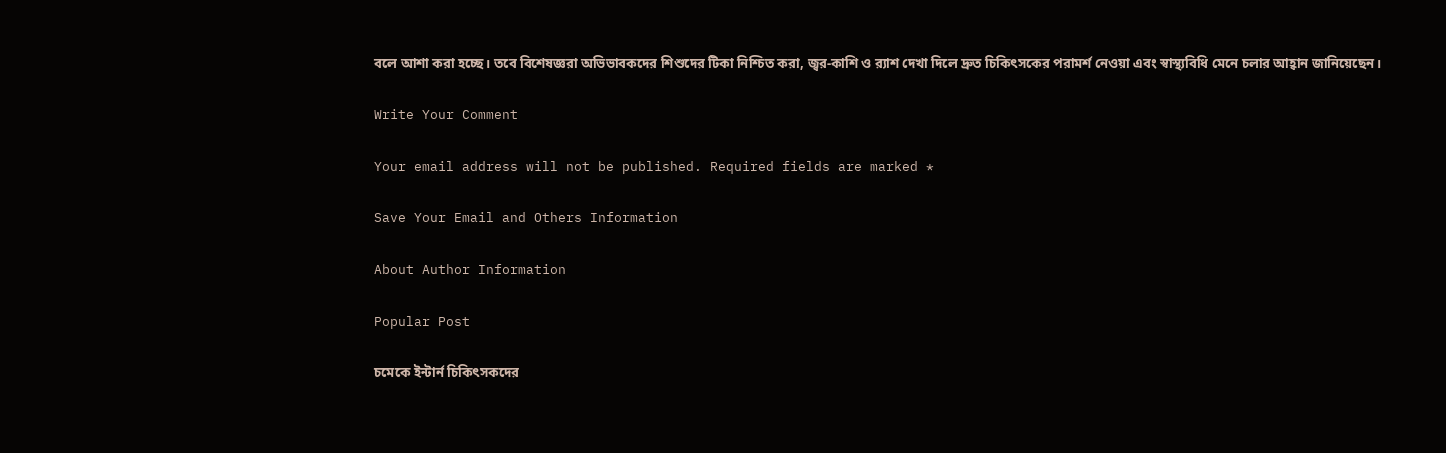বলে আশা করা হচ্ছে। তবে বিশেষজ্ঞরা অভিভাবকদের শিশুদের টিকা নিশ্চিত করা, জ্বর-কাশি ও র‍্যাশ দেখা দিলে দ্রুত চিকিৎসকের পরামর্শ নেওয়া এবং স্বাস্থ্যবিধি মেনে চলার আহ্বান জানিয়েছেন।

Write Your Comment

Your email address will not be published. Required fields are marked *

Save Your Email and Others Information

About Author Information

Popular Post

চমেকে ইন্টার্ন চিকিৎসকদের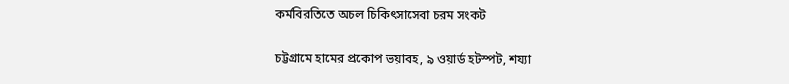কর্মবিরতিতে অচল চিকিৎসাসেবা চরম সংকট

চট্টগ্রামে হামের প্রকোপ ভয়াবহ, ৯ ওয়ার্ড হটস্পট, শয্যা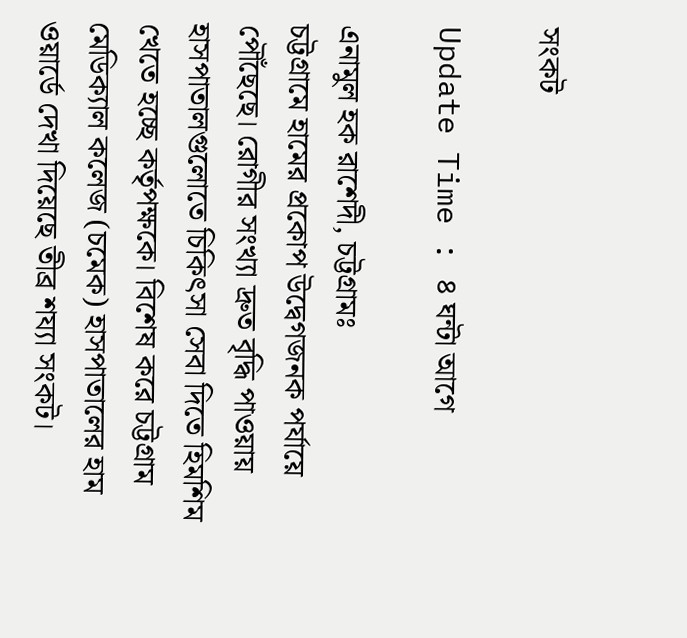সংকট

Update Time : ৪ ঘন্টা আগে

এনামুল হক রাশেদী, চট্টগ্রামঃ
চট্টগ্রামে হামের প্রকোপ উদ্বেগজনক পর্যায়ে পৌঁছেছে। রোগীর সংখ্যা দ্রুত বৃদ্ধি পাওয়ায় হাসপাতালগুলোতে চিকিৎসা সেবা দিতে হিমশিম খেতে হচ্ছে কর্তৃপক্ষকে। বিশেষ করে চট্টগ্রাম মেডিক্যাল কলেজ (চমেক) হাসপাতালের হাম ওয়ার্ডে দেখা দিয়েছে তীব্র শয্যা সংকট।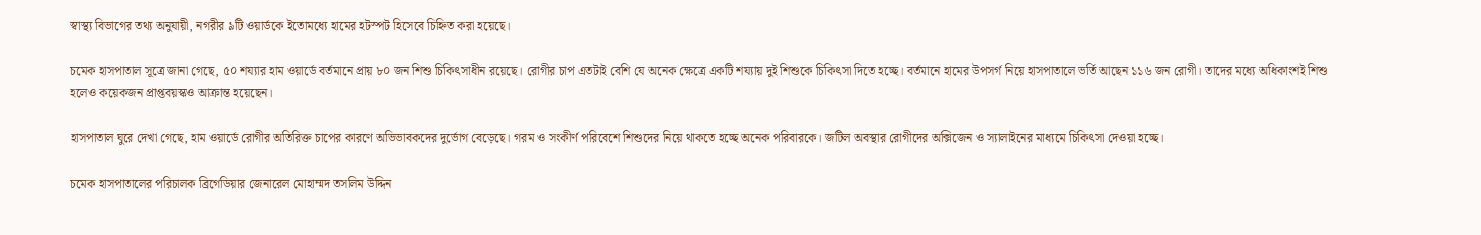স্বাস্থ্য বিভাগের তথ্য অনুযায়ী, নগরীর ৯টি ওয়ার্ডকে ইতোমধ্যে হামের হটস্পট হিসেবে চিহ্নিত করা হয়েছে।

চমেক হাসপাতাল সূত্রে জানা গেছে, ৫০ শয্যার হাম ওয়ার্ডে বর্তমানে প্রায় ৮০ জন শিশু চিকিৎসাধীন রয়েছে। রোগীর চাপ এতটাই বেশি যে অনেক ক্ষেত্রে একটি শয্যায় দুই শিশুকে চিকিৎসা দিতে হচ্ছে। বর্তমানে হামের উপসর্গ নিয়ে হাসপাতালে ভর্তি আছেন ১১৬ জন রোগী। তাদের মধ্যে অধিকাংশই শিশু হলেও কয়েকজন প্রাপ্তবয়স্কও আক্রান্ত হয়েছেন।

হাসপাতাল ঘুরে দেখা গেছে, হাম ওয়ার্ডে রোগীর অতিরিক্ত চাপের কারণে অভিভাবকদের দুর্ভোগ বেড়েছে। গরম ও সংকীর্ণ পরিবেশে শিশুদের নিয়ে থাকতে হচ্ছে অনেক পরিবারকে। জটিল অবস্থার রোগীদের অক্সিজেন ও স্যালাইনের মাধ্যমে চিকিৎসা দেওয়া হচ্ছে।

চমেক হাসপাতালের পরিচালক ব্রিগেডিয়ার জেনারেল মোহাম্মদ তসলিম উদ্দিন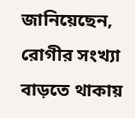জানিয়েছেন, রোগীর সংখ্যা বাড়তে থাকায়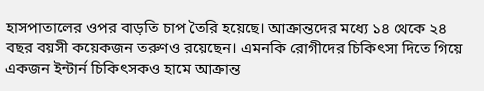হাসপাতালের ওপর বাড়তি চাপ তৈরি হয়েছে। আক্রান্তদের মধ্যে ১৪ থেকে ২৪ বছর বয়সী কয়েকজন তরুণও রয়েছেন। এমনকি রোগীদের চিকিৎসা দিতে গিয়ে একজন ইন্টার্ন চিকিৎসকও হামে আক্রান্ত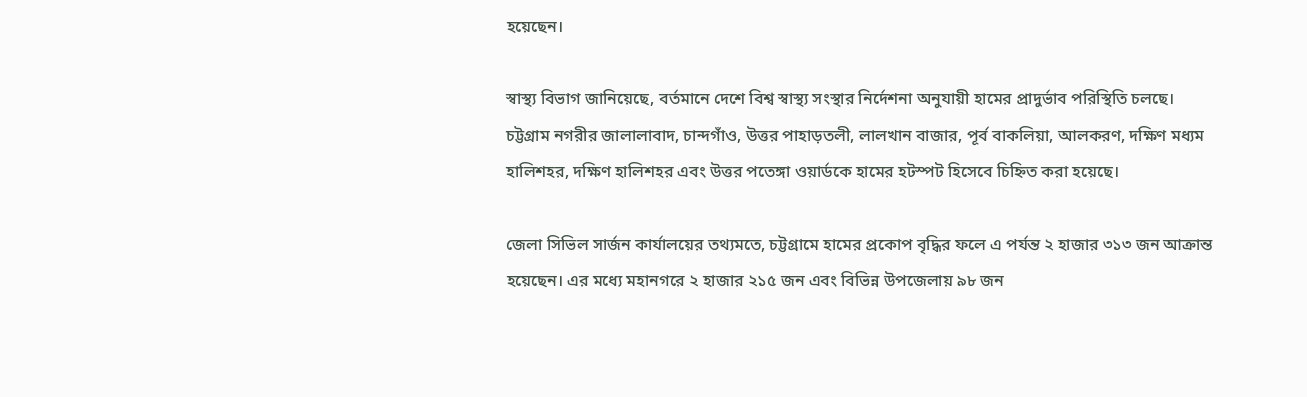হয়েছেন।

স্বাস্থ্য বিভাগ জানিয়েছে, বর্তমানে দেশে বিশ্ব স্বাস্থ্য সংস্থার নির্দেশনা অনুযায়ী হামের প্রাদুর্ভাব পরিস্থিতি চলছে। চট্টগ্রাম নগরীর জালালাবাদ, চান্দগাঁও, উত্তর পাহাড়তলী, লালখান বাজার, পূর্ব বাকলিয়া, আলকরণ, দক্ষিণ মধ্যম হালিশহর, দক্ষিণ হালিশহর এবং উত্তর পতেঙ্গা ওয়ার্ডকে হামের হটস্পট হিসেবে চিহ্নিত করা হয়েছে।

জেলা সিভিল সার্জন কার্যালয়ের তথ্যমতে, চট্টগ্রামে হামের প্রকোপ বৃদ্ধির ফলে এ পর্যন্ত ২ হাজার ৩১৩ জন আক্রান্ত হয়েছেন। এর মধ্যে মহানগরে ২ হাজার ২১৫ জন এবং বিভিন্ন উপজেলায় ৯৮ জন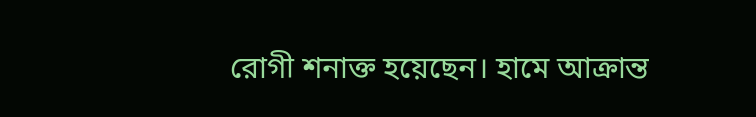রোগী শনাক্ত হয়েছেন। হামে আক্রান্ত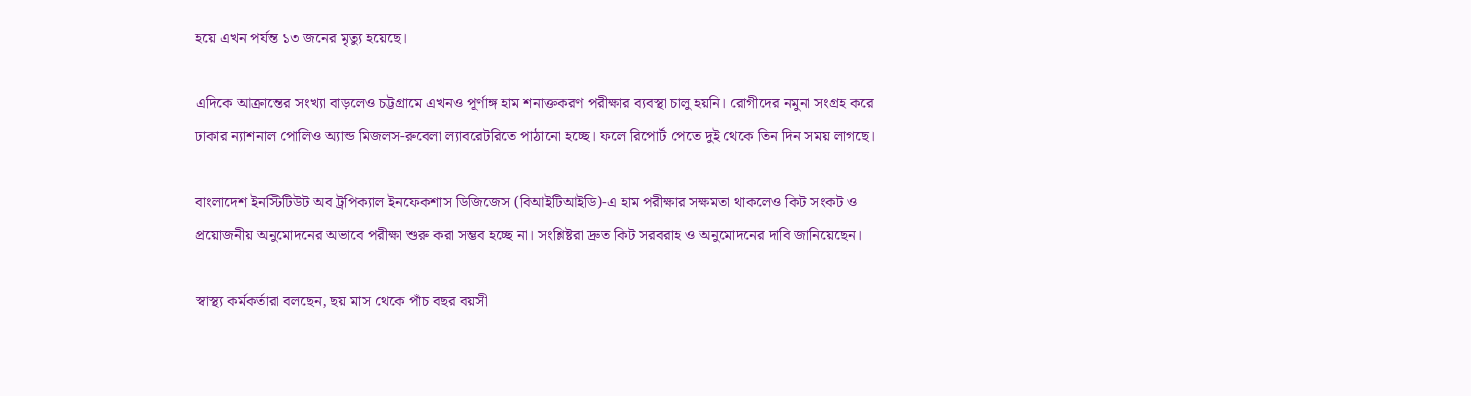হয়ে এখন পর্যন্ত ১৩ জনের মৃত্যু হয়েছে।

এদিকে আক্রান্তের সংখ্যা বাড়লেও চট্টগ্রামে এখনও পূর্ণাঙ্গ হাম শনাক্তকরণ পরীক্ষার ব্যবস্থা চালু হয়নি। রোগীদের নমুনা সংগ্রহ করে ঢাকার ন্যাশনাল পোলিও অ্যান্ড মিজলস-রুবেলা ল্যাবরেটরিতে পাঠানো হচ্ছে। ফলে রিপোর্ট পেতে দুই থেকে তিন দিন সময় লাগছে।

বাংলাদেশ ইনস্টিটিউট অব ট্রপিক্যাল ইনফেকশাস ডিজিজেস (বিআইটিআইডি)-এ হাম পরীক্ষার সক্ষমতা থাকলেও কিট সংকট ও প্রয়োজনীয় অনুমোদনের অভাবে পরীক্ষা শুরু করা সম্ভব হচ্ছে না। সংশ্লিষ্টরা দ্রুত কিট সরবরাহ ও অনুমোদনের দাবি জানিয়েছেন।

স্বাস্থ্য কর্মকর্তারা বলছেন, ছয় মাস থেকে পাঁচ বছর বয়সী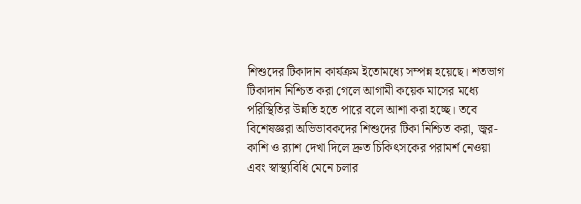শিশুদের টিকাদান কার্যক্রম ইতোমধ্যে সম্পন্ন হয়েছে। শতভাগ টিকাদান নিশ্চিত করা গেলে আগামী কয়েক মাসের মধ্যে পরিস্থিতির উন্নতি হতে পারে বলে আশা করা হচ্ছে। তবে বিশেষজ্ঞরা অভিভাবকদের শিশুদের টিকা নিশ্চিত করা, জ্বর-কাশি ও র‍্যাশ দেখা দিলে দ্রুত চিকিৎসকের পরামর্শ নেওয়া এবং স্বাস্থ্যবিধি মেনে চলার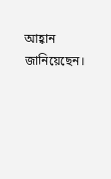আহ্বান জানিয়েছেন।